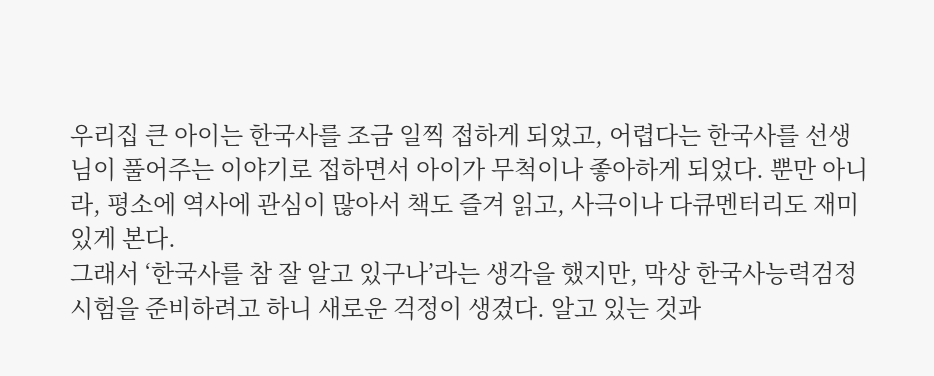우리집 큰 아이는 한국사를 조금 일찍 접하게 되었고, 어렵다는 한국사를 선생님이 풀어주는 이야기로 접하면서 아이가 무척이나 좋아하게 되었다. 뿐만 아니라, 평소에 역사에 관심이 많아서 책도 즐겨 읽고, 사극이나 다큐멘터리도 재미있게 본다.
그래서 ‘한국사를 참 잘 알고 있구나’라는 생각을 했지만, 막상 한국사능력검정시험을 준비하려고 하니 새로운 걱정이 생겼다. 알고 있는 것과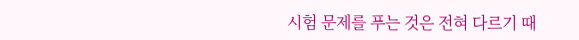시험 문제를 푸는 것은 전혀 다르기 때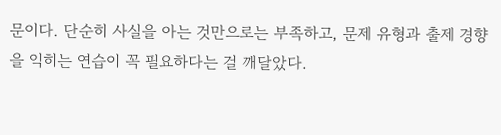문이다. 단순히 사실을 아는 것만으로는 부족하고, 문제 유형과 출제 경향을 익히는 연습이 꼭 필요하다는 걸 깨달았다.